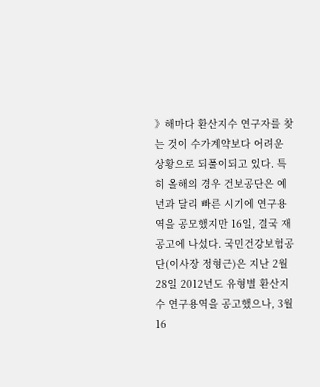》해마다 환산지수 연구자를 찾는 것이 수가계약보다 어려운 상황으로 되풀이되고 있다. 특히 올해의 경우 건보공단은 예년과 달리 빠른 시기에 연구용역을 공모했지만 16일, 결국 재공고에 나섰다. 국민건강보험공단(이사장 정형근)은 지난 2월 28일 2012년도 유형별 환산지수 연구용역을 공고했으나, 3월 16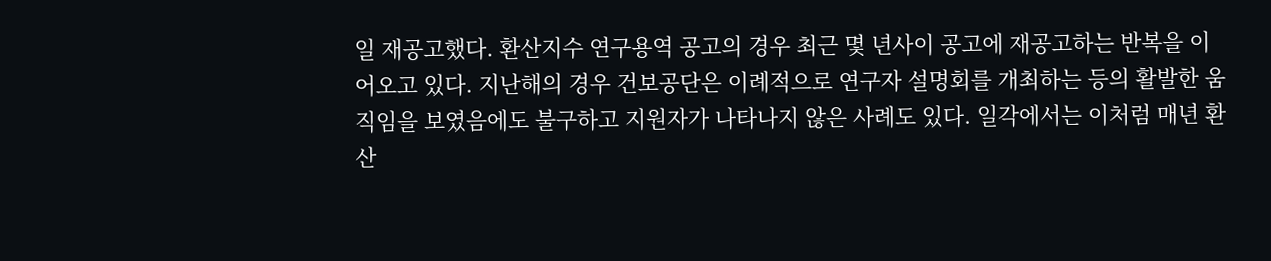일 재공고했다. 환산지수 연구용역 공고의 경우 최근 몇 년사이 공고에 재공고하는 반복을 이어오고 있다. 지난해의 경우 건보공단은 이례적으로 연구자 설명회를 개최하는 등의 활발한 움직임을 보였음에도 불구하고 지원자가 나타나지 않은 사례도 있다. 일각에서는 이처럼 매년 환산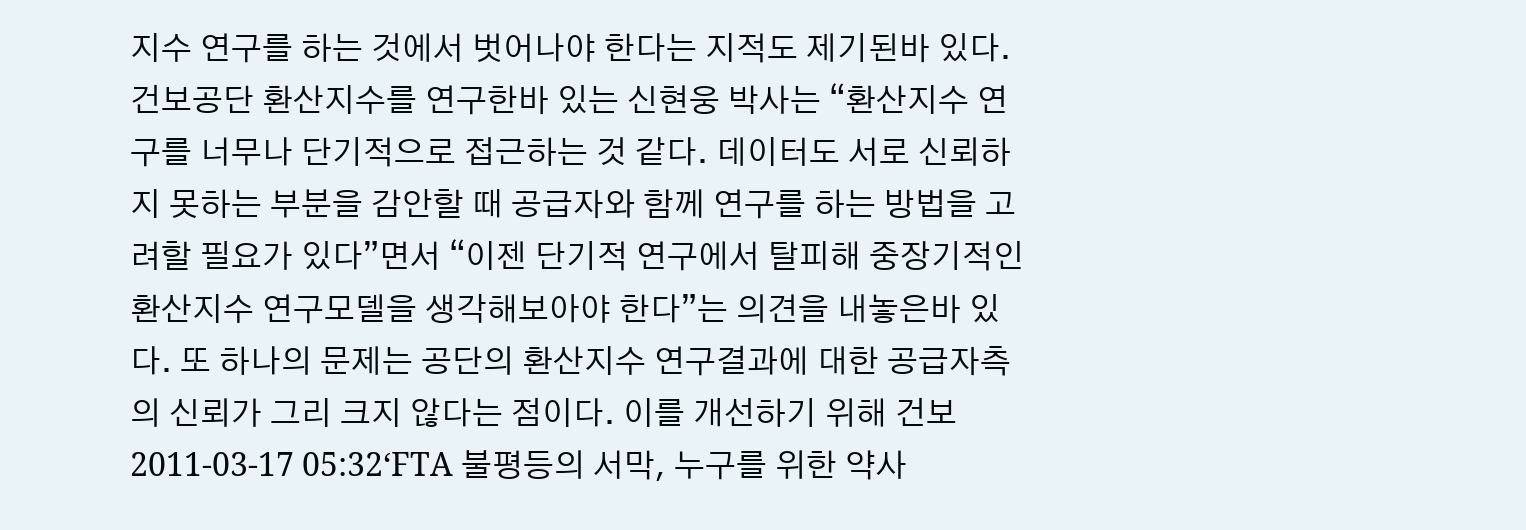지수 연구를 하는 것에서 벗어나야 한다는 지적도 제기된바 있다. 건보공단 환산지수를 연구한바 있는 신현웅 박사는 “환산지수 연구를 너무나 단기적으로 접근하는 것 같다. 데이터도 서로 신뢰하지 못하는 부분을 감안할 때 공급자와 함께 연구를 하는 방법을 고려할 필요가 있다”면서 “이젠 단기적 연구에서 탈피해 중장기적인 환산지수 연구모델을 생각해보아야 한다”는 의견을 내놓은바 있다. 또 하나의 문제는 공단의 환산지수 연구결과에 대한 공급자측의 신뢰가 그리 크지 않다는 점이다. 이를 개선하기 위해 건보
2011-03-17 05:32‘FTA 불평등의 서막, 누구를 위한 약사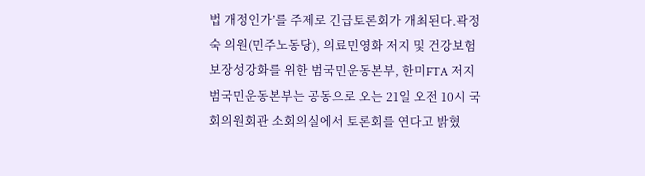법 개정인가’를 주제로 긴급토론회가 개최된다.곽정숙 의원(민주노동당), 의료민영화 저지 및 건강보험 보장성강화를 위한 범국민운동본부, 한미FTA 저지 범국민운동본부는 공동으로 오는 21일 오전 10시 국회의원회관 소회의실에서 토론회를 연다고 밝혔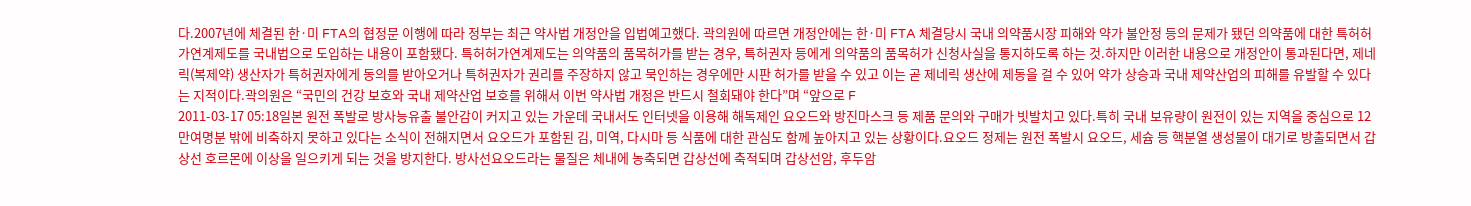다.2007년에 체결된 한·미 FTA의 협정문 이행에 따라 정부는 최근 약사법 개정안을 입법예고했다. 곽의원에 따르면 개정안에는 한·미 FTA 체결당시 국내 의약품시장 피해와 약가 불안정 등의 문제가 됐던 의약품에 대한 특허허가연계제도를 국내법으로 도입하는 내용이 포함됐다. 특허허가연계제도는 의약품의 품목허가를 받는 경우, 특허권자 등에게 의약품의 품목허가 신청사실을 통지하도록 하는 것.하지만 이러한 내용으로 개정안이 통과된다면, 제네릭(복제약) 생산자가 특허권자에게 동의를 받아오거나 특허권자가 권리를 주장하지 않고 묵인하는 경우에만 시판 허가를 받을 수 있고 이는 곧 제네릭 생산에 제동을 걸 수 있어 약가 상승과 국내 제약산업의 피해를 유발할 수 있다는 지적이다.곽의원은 “국민의 건강 보호와 국내 제약산업 보호를 위해서 이번 약사법 개정은 반드시 철회돼야 한다”며 “앞으로 F
2011-03-17 05:18일본 원전 폭발로 방사능유출 불안감이 커지고 있는 가운데 국내서도 인터넷을 이용해 해독제인 요오드와 방진마스크 등 제품 문의와 구매가 빗발치고 있다.특히 국내 보유량이 원전이 있는 지역을 중심으로 12만여명분 밖에 비축하지 못하고 있다는 소식이 전해지면서 요오드가 포함된 김, 미역, 다시마 등 식품에 대한 관심도 함께 높아지고 있는 상황이다.요오드 정제는 원전 폭발시 요오드, 세슘 등 핵분열 생성물이 대기로 방출되면서 갑상선 호르몬에 이상을 일으키게 되는 것을 방지한다. 방사선요오드라는 물질은 체내에 농축되면 갑상선에 축적되며 갑상선암, 후두암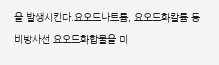을 발생시킨다.요오드나트륨, 요오드화칼륨 등 비방사선 요오드화합물을 미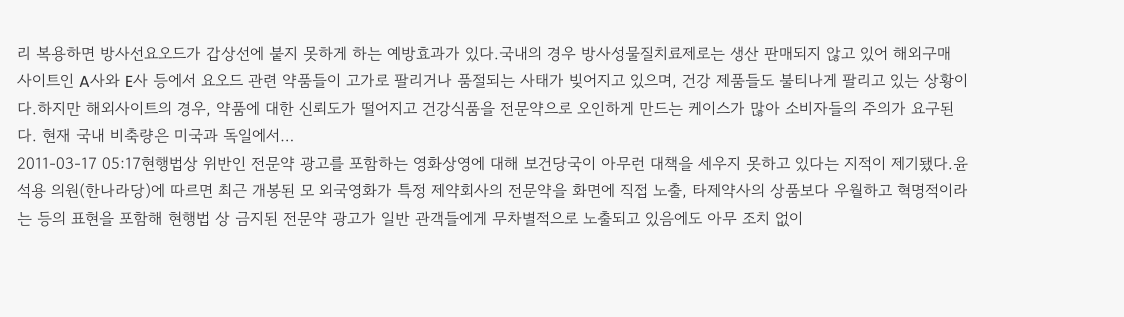리 복용하면 방사선요오드가 갑상선에 붙지 못하게 하는 예방효과가 있다.국내의 경우 방사성물질치료제로는 생산 판매되지 않고 있어 해외구매 사이트인 A사와 E사 등에서 요오드 관련 약품들이 고가로 팔리거나 품절되는 사태가 빚어지고 있으며, 건강 제품들도 불티나게 팔리고 있는 상황이다.하지만 해외사이트의 경우, 약품에 대한 신뢰도가 떨어지고 건강식품을 전문약으로 오인하게 만드는 케이스가 많아 소비자들의 주의가 요구된다. 현재 국내 비축량은 미국과 독일에서…
2011-03-17 05:17현행법상 위반인 전문약 광고를 포함하는 영화상영에 대해 보건당국이 아무런 대책을 세우지 못하고 있다는 지적이 제기됐다.윤석용 의원(한나라당)에 따르면 최근 개봉된 모 외국영화가 특정 제약회사의 전문약을 화면에 직접 노출, 타제약사의 상품보다 우월하고 혁명적이라는 등의 표현을 포함해 현행법 상 금지된 전문약 광고가 일반 관객들에게 무차별적으로 노출되고 있음에도 아무 조치 없이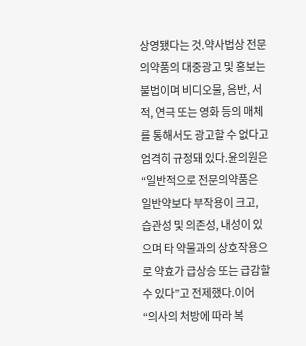상영됐다는 것.약사법상 전문의약품의 대중광고 및 홍보는 불법이며 비디오물, 음반, 서적, 연극 또는 영화 등의 매체를 통해서도 광고할 수 없다고 엄격히 규정돼 있다.윤의원은 “일반적으로 전문의약품은 일반약보다 부작용이 크고, 습관성 및 의존성, 내성이 있으며 타 약물과의 상호작용으로 약효가 급상승 또는 급감할 수 있다”고 전제했다.이어 “의사의 처방에 따라 복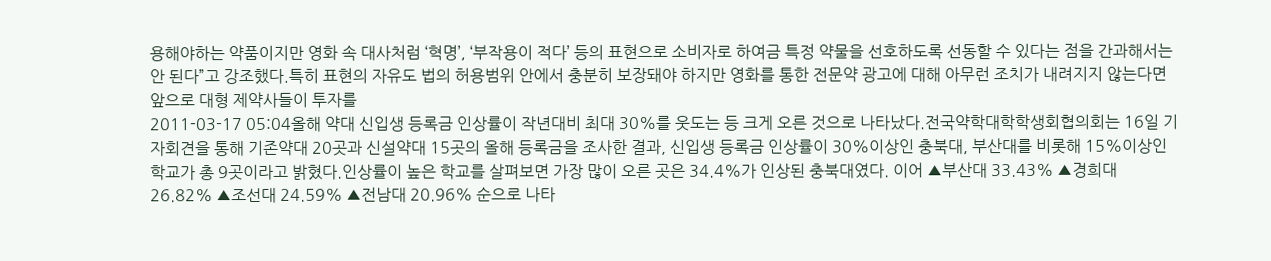용해야하는 약품이지만 영화 속 대사처럼 ‘혁명’, ‘부작용이 적다’ 등의 표현으로 소비자로 하여금 특정 약물을 선호하도록 선동할 수 있다는 점을 간과해서는 안 된다”고 강조했다.특히 표현의 자유도 법의 허용범위 안에서 충분히 보장돼야 하지만 영화를 통한 전문약 광고에 대해 아무런 조치가 내려지지 않는다면 앞으로 대형 제약사들이 투자를
2011-03-17 05:04올해 약대 신입생 등록금 인상률이 작년대비 최대 30%를 웃도는 등 크게 오른 것으로 나타났다.전국약학대학학생회협의회는 16일 기자회견을 통해 기존약대 20곳과 신설약대 15곳의 올해 등록금을 조사한 결과, 신입생 등록금 인상률이 30%이상인 충북대, 부산대를 비롯해 15%이상인 학교가 총 9곳이라고 밝혔다.인상률이 높은 학교를 살펴보면 가장 많이 오른 곳은 34.4%가 인상된 충북대였다. 이어 ▲부산대 33.43% ▲경희대 26.82% ▲조선대 24.59% ▲전남대 20.96% 순으로 나타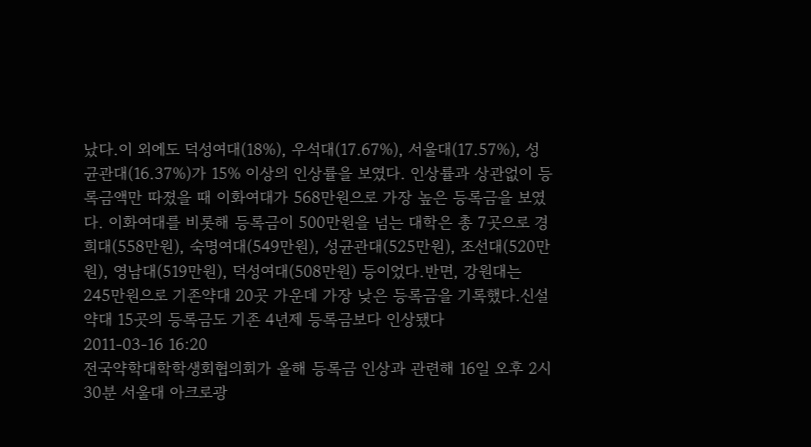났다.이 외에도 덕성여대(18%), 우석대(17.67%), 서울대(17.57%), 성균관대(16.37%)가 15% 이상의 인상률을 보였다. 인상률과 상관없이 등록금액만 따졌을 때 이화여대가 568만원으로 가장 높은 등록금을 보였다. 이화여대를 비롯해 등록금이 500만원을 넘는 대학은 총 7곳으로 경희대(558만원), 숙명여대(549만원), 성균관대(525만원), 조선대(520만원), 영남대(519만원), 덕성여대(508만원) 등이었다.반면, 강원대는 245만원으로 기존약대 20곳 가운데 가장 낮은 등록금을 기록했다.신설약대 15곳의 등록금도 기존 4년제 등록금보다 인상됐다
2011-03-16 16:20
전국약학대학학생회협의회가 올해 등록금 인상과 관련해 16일 오후 2시 30분 서울대 아크로광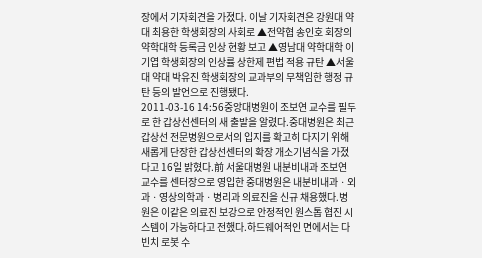장에서 기자회견을 가졌다. 이날 기자회견은 강원대 약대 최용한 학생회장의 사회로 ▲전약협 송인호 회장의 약학대학 등록금 인상 현황 보고 ▲영남대 약학대학 이기엽 학생회장의 인상률 상한제 편법 적용 규탄 ▲서울대 약대 박유진 학생회장의 교과부의 무책임한 행정 규탄 등의 발언으로 진행됐다.
2011-03-16 14:56중앙대병원이 조보연 교수를 필두로 한 갑상선센터의 새 출발을 알렸다.중대병원은 최근 갑상선 전문병원으로서의 입지를 확고히 다지기 위해 새롭게 단장한 갑상선센터의 확장 개소기념식을 가졌다고 16일 밝혔다.前 서울대병원 내분비내과 조보연 교수를 센터장으로 영입한 중대병원은 내분비내과ㆍ외과ㆍ영상의학과ㆍ병리과 의료진을 신규 채용했다.병원은 이같은 의료진 보강으로 안정적인 원스톱 협진 시스템이 가능하다고 전했다.하드웨어적인 면에서는 다빈치 로봇 수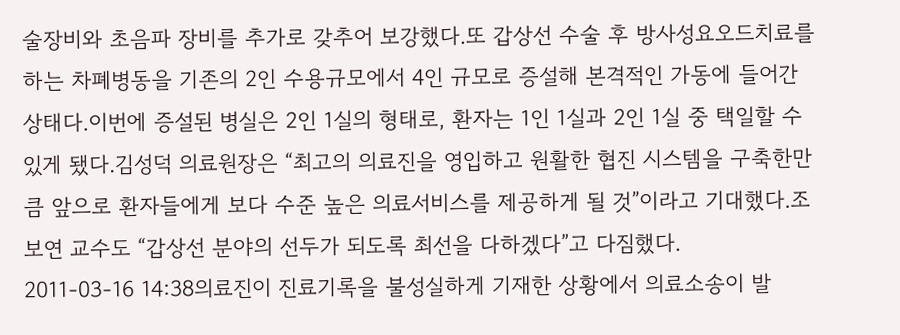술장비와 초음파 장비를 추가로 갖추어 보강했다.또 갑상선 수술 후 방사성요오드치료를 하는 차폐병동을 기존의 2인 수용규모에서 4인 규모로 증설해 본격적인 가동에 들어간 상태다.이번에 증설된 병실은 2인 1실의 형태로, 환자는 1인 1실과 2인 1실 중 택일할 수 있게 됐다.김성덕 의료원장은 “최고의 의료진을 영입하고 원활한 협진 시스템을 구축한만큼 앞으로 환자들에게 보다 수준 높은 의료서비스를 제공하게 될 것”이라고 기대했다.조보연 교수도 “갑상선 분야의 선두가 되도록 최선을 다하겠다”고 다짐했다.
2011-03-16 14:38의료진이 진료기록을 불성실하게 기재한 상황에서 의료소송이 발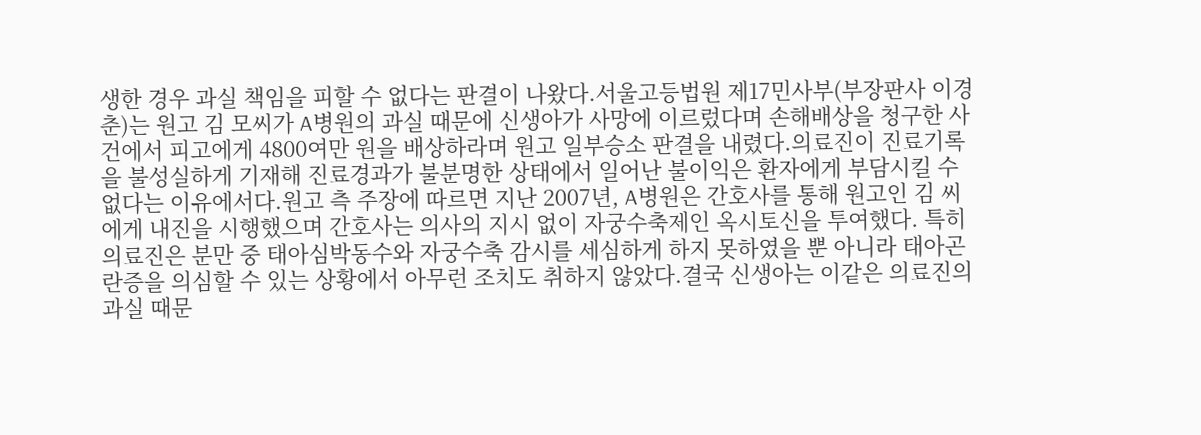생한 경우 과실 책임을 피할 수 없다는 판결이 나왔다.서울고등법원 제17민사부(부장판사 이경춘)는 원고 김 모씨가 A병원의 과실 때문에 신생아가 사망에 이르렀다며 손해배상을 청구한 사건에서 피고에게 4800여만 원을 배상하라며 원고 일부승소 판결을 내렸다.의료진이 진료기록을 불성실하게 기재해 진료경과가 불분명한 상태에서 일어난 불이익은 환자에게 부담시킬 수 없다는 이유에서다.원고 측 주장에 따르면 지난 2007년, A병원은 간호사를 통해 원고인 김 씨에게 내진을 시행했으며 간호사는 의사의 지시 없이 자궁수축제인 옥시토신을 투여했다. 특히 의료진은 분만 중 태아심박동수와 자궁수축 감시를 세심하게 하지 못하였을 뿐 아니라 태아곤란증을 의심할 수 있는 상황에서 아무런 조치도 취하지 않았다.결국 신생아는 이같은 의료진의 과실 때문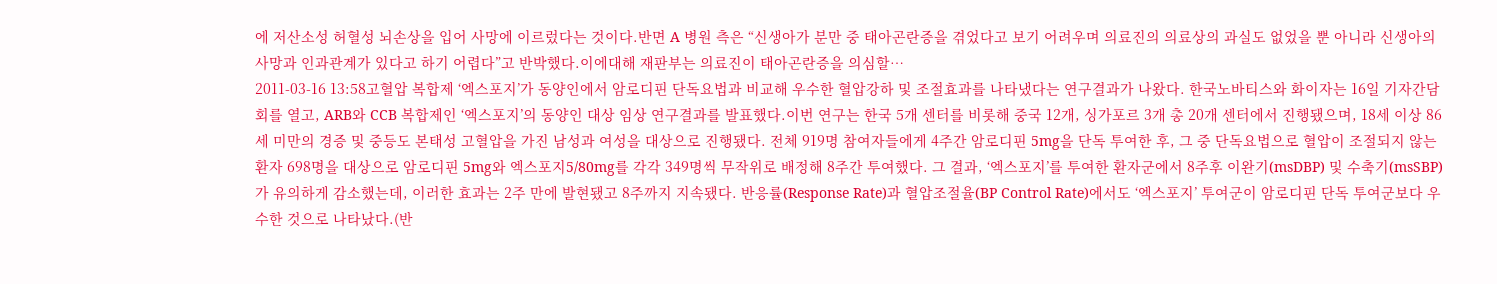에 저산소성 허혈성 뇌손상을 입어 사망에 이르렀다는 것이다.반면 A 병원 측은 “신생아가 분만 중 태아곤란증을 겪었다고 보기 어려우며 의료진의 의료상의 과실도 없었을 뿐 아니라 신생아의 사망과 인과관계가 있다고 하기 어렵다”고 반박했다.이에대해 재판부는 의료진이 태아곤란증을 의심할…
2011-03-16 13:58고혈압 복합제 ‘엑스포지’가 동양인에서 암로디핀 단독요법과 비교해 우수한 혈압강하 및 조절효과를 나타냈다는 연구결과가 나왔다. 한국노바티스와 화이자는 16일 기자간담회를 열고, ARB와 CCB 복합제인 ‘엑스포지’의 동양인 대상 임상 연구결과를 발표했다.이번 연구는 한국 5개 센터를 비롯해 중국 12개, 싱가포르 3개 총 20개 센터에서 진행됐으며, 18세 이상 86세 미만의 경증 및 중등도 본태성 고혈압을 가진 남성과 여성을 대상으로 진행됐다. 전체 919명 참여자들에게 4주간 암로디핀 5mg을 단독 투여한 후, 그 중 단독요법으로 혈압이 조절되지 않는 환자 698명을 대상으로 암로디핀 5mg와 엑스포지5/80mg를 각각 349명씩 무작위로 배정해 8주간 투여했다. 그 결과, ‘엑스포지’를 투여한 환자군에서 8주후 이완기(msDBP) 및 수축기(msSBP)가 유의하게 감소했는데, 이러한 효과는 2주 만에 발현됐고 8주까지 지속됐다. 반응률(Response Rate)과 혈압조절율(BP Control Rate)에서도 ‘엑스포지’ 투여군이 암로디핀 단독 투여군보다 우수한 것으로 나타났다.(반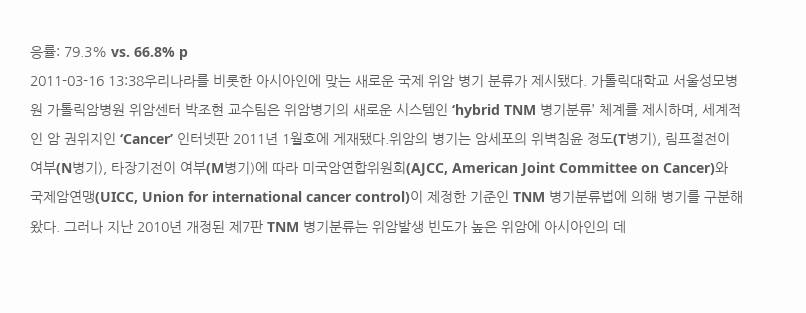응률: 79.3% vs. 66.8% p
2011-03-16 13:38우리나라를 비롯한 아시아인에 맞는 새로운 국제 위암 병기 분류가 제시됐다. 가톨릭대학교 서울성모병원 가톨릭암병원 위암센터 박조현 교수팀은 위암병기의 새로운 시스템인 ‘hybrid TNM 병기분류’ 체계를 제시하며, 세계적인 암 권위지인 ‘Cancer’ 인터넷판 2011년 1월호에 게재됐다.위암의 병기는 암세포의 위벽침윤 정도(T병기), 림프절전이 여부(N병기), 타장기전이 여부(M병기)에 따라 미국암연합위원회(AJCC, American Joint Committee on Cancer)와 국제암연맹(UICC, Union for international cancer control)이 제정한 기준인 TNM 병기분류법에 의해 병기를 구분해 왔다. 그러나 지난 2010년 개정된 제7판 TNM 병기분류는 위암발생 빈도가 높은 위암에 아시아인의 데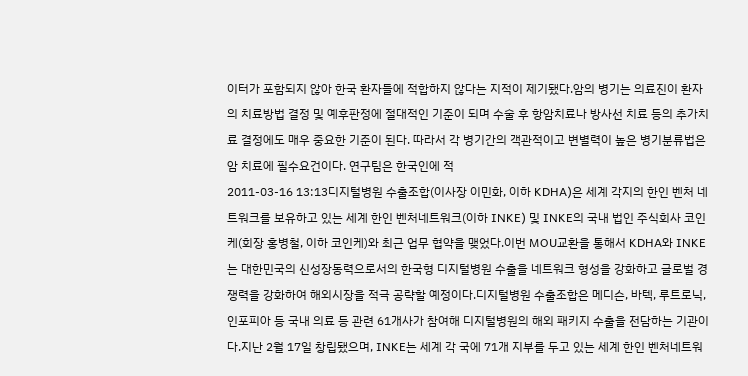이터가 포함되지 않아 한국 환자들에 적합하지 않다는 지적이 제기됐다.암의 병기는 의료진이 환자의 치료방법 결정 및 예후판정에 절대적인 기준이 되며 수술 후 항암치료나 방사선 치료 등의 추가치료 결정에도 매우 중요한 기준이 된다. 따라서 각 병기간의 객관적이고 변별력이 높은 병기분류법은 암 치료에 필수요건이다. 연구팀은 한국인에 적
2011-03-16 13:13디지털병원 수출조합(이사장 이민화, 이하 KDHA)은 세계 각지의 한인 벤처 네트워크를 보유하고 있는 세계 한인 벤처네트워크(이하 INKE) 및 INKE의 국내 법인 주식회사 코인케(회장 홍병철, 이하 코인케)와 최근 업무 협약을 맺었다.이번 MOU교환을 통해서 KDHA와 INKE는 대한민국의 신성장동력으로서의 한국형 디지털병원 수출을 네트워크 형성을 강화하고 글로벌 경쟁력을 강화하여 해외시장을 적극 공략할 예정이다.디지털병원 수출조합은 메디슨, 바텍, 루트로닉, 인포피아 등 국내 의료 등 관련 61개사가 참여해 디지털병원의 해외 패키지 수출을 전담하는 기관이다.지난 2월 17일 창립됐으며, INKE는 세계 각 국에 71개 지부를 두고 있는 세계 한인 벤처네트워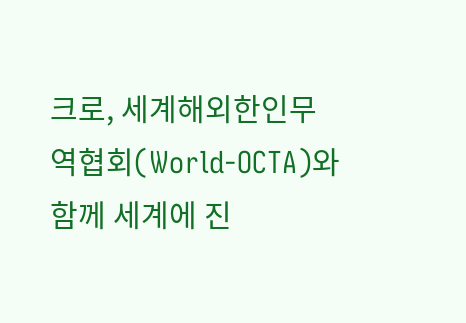크로, 세계해외한인무역협회(World-OCTA)와 함께 세계에 진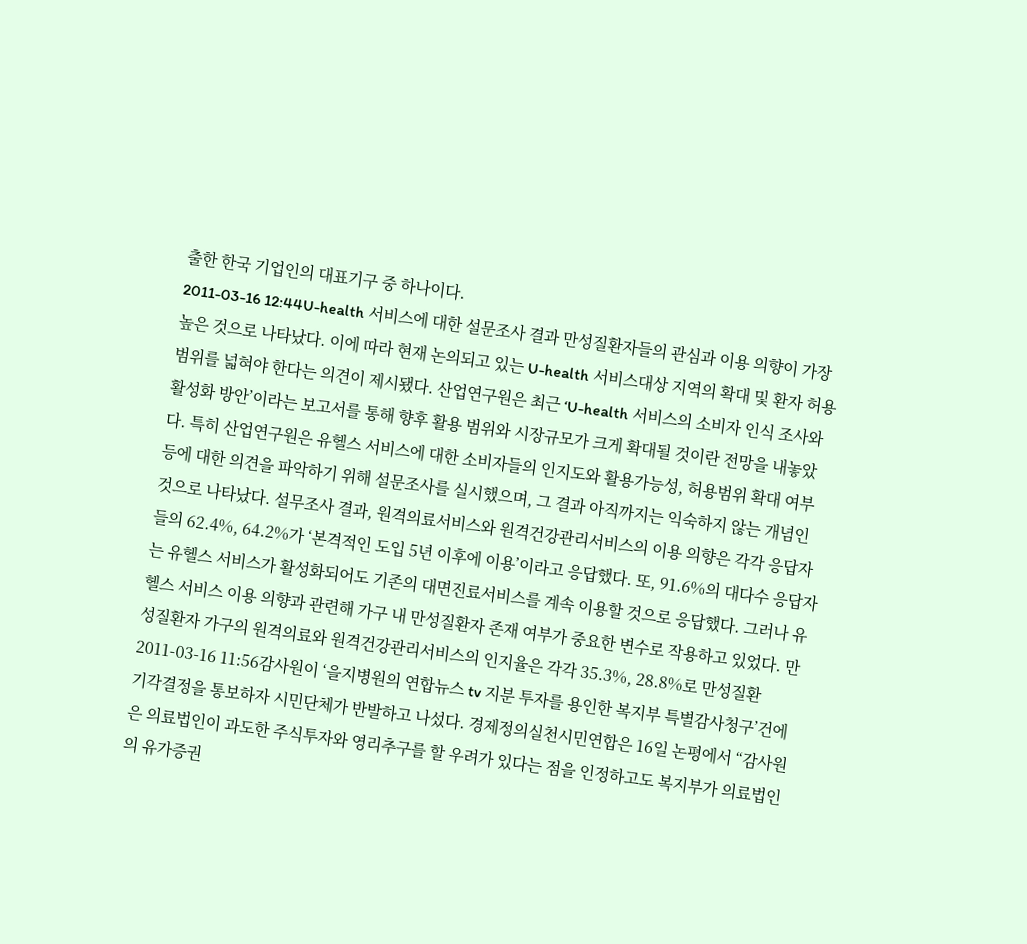출한 한국 기업인의 대표기구 중 하나이다.
2011-03-16 12:44U-health 서비스에 대한 설문조사 결과 만성질환자들의 관심과 이용 의향이 가장 높은 것으로 나타났다. 이에 따라 현재 논의되고 있는 U-health 서비스대상 지역의 확대 및 환자 허용범위를 넓혀야 한다는 의견이 제시됐다. 산업연구원은 최근 ‘U-health 서비스의 소비자 인식 조사와 활성화 방안’이라는 보고서를 통해 향후 활용 범위와 시장규모가 크게 확대될 것이란 전망을 내놓았다. 특히 산업연구원은 유헬스 서비스에 대한 소비자들의 인지도와 활용가능성, 허용범위 확대 여부 등에 대한 의견을 파악하기 위해 설문조사를 실시했으며, 그 결과 아직까지는 익숙하지 않는 개념인 것으로 나타났다. 설무조사 결과, 원격의료서비스와 원격건강관리서비스의 이용 의향은 각각 응답자들의 62.4%, 64.2%가 ‘본격적인 도입 5년 이후에 이용’이라고 응답했다. 또, 91.6%의 대다수 응답자는 유헬스 서비스가 활성화되어도 기존의 대면진료서비스를 계속 이용할 것으로 응답했다. 그러나 유헬스 서비스 이용 의향과 관련해 가구 내 만성질환자 존재 여부가 중요한 변수로 작용하고 있었다. 만성질환자 가구의 원격의료와 원격건강관리서비스의 인지율은 각각 35.3%, 28.8%로 만성질환
2011-03-16 11:56감사원이 ‘을지병원의 연합뉴스 tv 지분 투자를 용인한 복지부 특별감사청구’건에 기각결정을 통보하자 시민단체가 반발하고 나섰다. 경제정의실천시민연합은 16일 논평에서 “감사원은 의료법인이 과도한 주식투자와 영리추구를 할 우려가 있다는 점을 인정하고도 복지부가 의료법인의 유가증권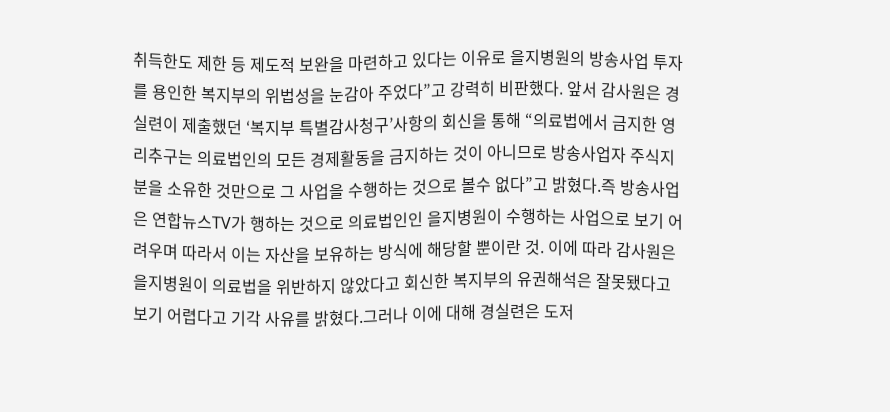취득한도 제한 등 제도적 보완을 마련하고 있다는 이유로 을지병원의 방송사업 투자를 용인한 복지부의 위법성을 눈감아 주었다”고 강력히 비판했다. 앞서 감사원은 경실련이 제출했던 ‘복지부 특별감사청구’사항의 회신을 통해 “의료법에서 금지한 영리추구는 의료법인의 모든 경제활동을 금지하는 것이 아니므로 방송사업자 주식지분을 소유한 것만으로 그 사업을 수행하는 것으로 볼수 없다”고 밝혔다.즉 방송사업은 연합뉴스TV가 행하는 것으로 의료법인인 을지병원이 수행하는 사업으로 보기 어려우며 따라서 이는 자산을 보유하는 방식에 해당할 뿐이란 것. 이에 따라 감사원은 을지병원이 의료법을 위반하지 않았다고 회신한 복지부의 유권해석은 잘못됐다고 보기 어렵다고 기각 사유를 밝혔다.그러나 이에 대해 경실련은 도저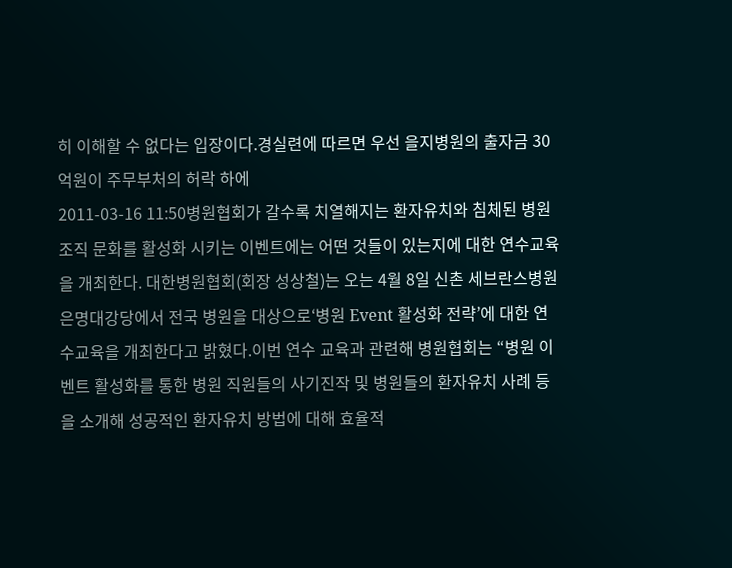히 이해할 수 없다는 입장이다.경실련에 따르면 우선 을지병원의 출자금 30억원이 주무부처의 허락 하에
2011-03-16 11:50병원협회가 갈수록 치열해지는 환자유치와 침체된 병원조직 문화를 활성화 시키는 이벤트에는 어떤 것들이 있는지에 대한 연수교육을 개최한다. 대한병원협회(회장 성상철)는 오는 4월 8일 신촌 세브란스병원 은명대강당에서 전국 병원을 대상으로‘병원 Event 활성화 전략’에 대한 연수교육을 개최한다고 밝혔다.이번 연수 교육과 관련해 병원협회는 “병원 이벤트 활성화를 통한 병원 직원들의 사기진작 및 병원들의 환자유치 사례 등을 소개해 성공적인 환자유치 방법에 대해 효율적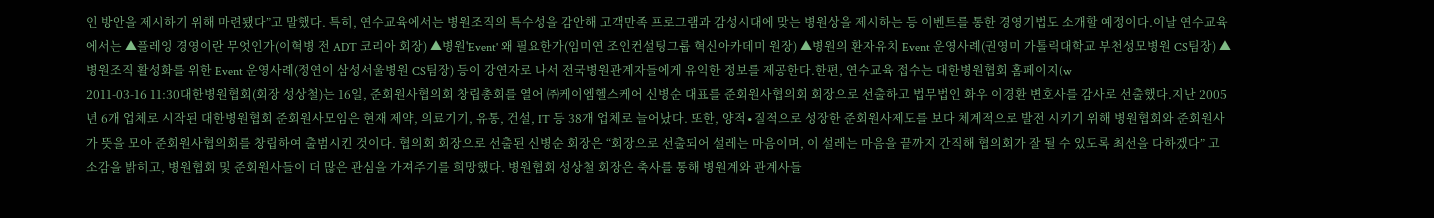인 방안을 제시하기 위해 마련됐다”고 말했다. 특히, 연수교육에서는 병원조직의 특수성을 감안해 고객만족 프로그램과 감성시대에 맞는 병원상을 제시하는 등 이벤트를 통한 경영기법도 소개할 예정이다.이날 연수교육에서는 ▲플레잉 경영이란 무엇인가(이혁병 전 ADT 코리아 회장) ▲병원'Event' 왜 필요한가(임미연 조인컨설팅그룹 혁신아카데미 원장) ▲병원의 환자유치 Event 운영사례(권영미 가톨릭대학교 부천성모병원 CS팀장) ▲병원조직 활성화를 위한 Event 운영사례(정연이 삼성서울병원 CS팀장) 등이 강연자로 나서 전국병원관계자들에게 유익한 정보를 제공한다.한편, 연수교육 접수는 대한병원협회 홈페이지(w
2011-03-16 11:30대한병원협회(회장 성상철)는 16일, 준회원사협의회 창립총회를 열어 ㈜케이엠헬스케어 신병순 대표를 준회원사협의회 회장으로 선출하고 법무법인 화우 이경환 변호사를 감사로 선출했다.지난 2005년 6개 업체로 시작된 대한병원협회 준회원사모임은 현재 제약, 의료기기, 유통, 건설, IT 등 38개 업체로 늘어났다. 또한, 양적∙질적으로 성장한 준회원사제도를 보다 체계적으로 발전 시키기 위해 병원협회와 준회원사가 뜻을 모아 준회원사협의회를 창립하여 출범시킨 것이다. 협의회 회장으로 선출된 신병순 회장은 “회장으로 선출되어 설레는 마음이며, 이 설레는 마음을 끝까지 간직해 협의회가 잘 될 수 있도록 최선을 다하겠다” 고 소감을 밝히고, 병원협회 및 준회원사들이 더 많은 관심을 가져주기를 희망했다. 병원협회 성상철 회장은 축사를 통해 병원계와 관계사들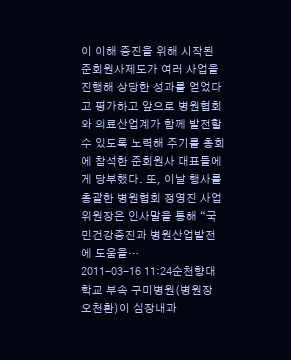이 이해 증진을 위해 시작된 준회원사제도가 여러 사업을 진행해 상당한 성과를 얻었다고 평가하고 앞으로 병원협회와 의료산업계가 함께 발전할 수 있도록 노력해 주기를 총회에 참석한 준회원사 대표들에게 당부했다. 또, 이날 행사를 총괄한 병원협회 정영진 사업위원장은 인사말을 통해 “국민건강증진과 병원산업발전에 도움을…
2011-03-16 11:24순천향대학교 부속 구미병원(병원장 오천환)이 심장내과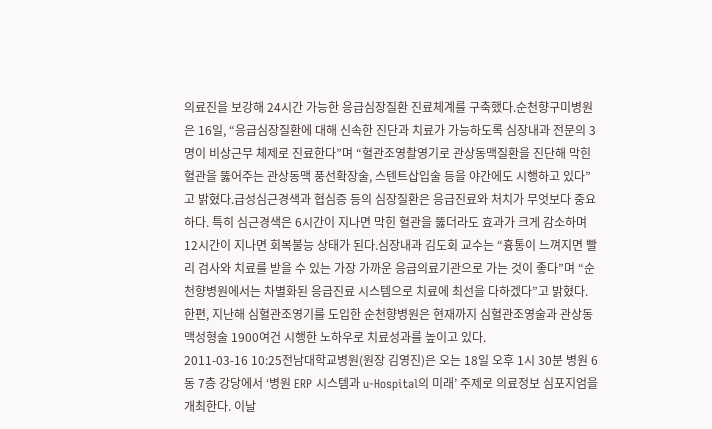의료진을 보강해 24시간 가능한 응급심장질환 진료체계를 구축했다.순천향구미병원은 16일, “응급심장질환에 대해 신속한 진단과 치료가 가능하도록 심장내과 전문의 3명이 비상근무 체제로 진료한다”며 “혈관조영촬영기로 관상동맥질환을 진단해 막힌 혈관을 뚫어주는 관상동맥 풍선확장술, 스텐트삽입술 등을 야간에도 시행하고 있다”고 밝혔다.급성심근경색과 협심증 등의 심장질환은 응급진료와 처치가 무엇보다 중요하다. 특히 심근경색은 6시간이 지나면 막힌 혈관을 뚫더라도 효과가 크게 감소하며 12시간이 지나면 회복불능 상태가 된다.심장내과 김도회 교수는 “흉통이 느껴지면 빨리 검사와 치료를 받을 수 있는 가장 가까운 응급의료기관으로 가는 것이 좋다”며 “순천향병원에서는 차별화된 응급진료 시스템으로 치료에 최선을 다하겠다”고 밝혔다. 한편, 지난해 심혈관조영기를 도입한 순천향병원은 현재까지 심혈관조영술과 관상동맥성형술 1900여건 시행한 노하우로 치료성과를 높이고 있다.
2011-03-16 10:25전남대학교병원(원장 김영진)은 오는 18일 오후 1시 30분 병원 6동 7층 강당에서 ‘병원 ERP 시스템과 u-Hospital의 미래’ 주제로 의료정보 심포지엄을 개최한다. 이날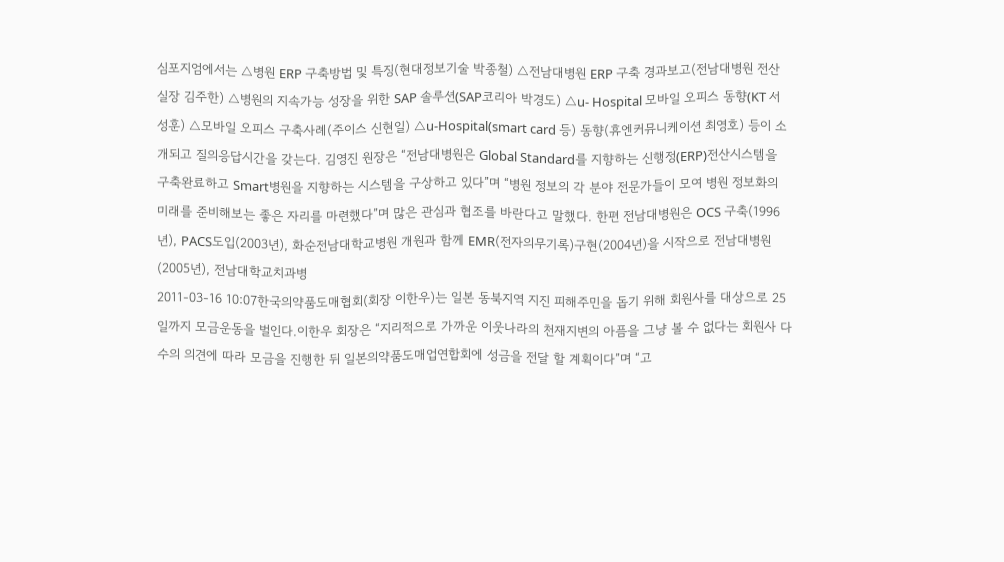심포지엄에서는 △병원 ERP 구축방법 및 특징(현대정보기술 박종철) △전남대병원 ERP 구축 경과보고(전남대병원 전산실장 김주한) △병원의 지속가능 성장을 위한 SAP 솔루션(SAP코리아 박경도) △u- Hospital 모바일 오피스 동향(KT 서성훈) △모바일 오피스 구축사례(주이스 신현일) △u-Hospital(smart card 등) 동향(휴엔커뮤니케이션 최영호) 등이 소개되고 질의응답시간을 갖는다. 김영진 원장은 “전남대병원은 Global Standard를 지향하는 신행정(ERP)전산시스템을 구축완료하고 Smart병원을 지향하는 시스템을 구상하고 있다”며 “병원 정보의 각 분야 전문가들이 모여 병원 정보화의 미래를 준비해보는 좋은 자리를 마련했다”며 많은 관심과 협조를 바란다고 말했다. 한편 전남대병원은 OCS 구축(1996년), PACS도입(2003년), 화순전남대학교병원 개원과 함께 EMR(전자의무기록)구현(2004년)을 시작으로 전남대병원(2005년), 전남대학교치과병
2011-03-16 10:07한국의약품도매협회(회장 이한우)는 일본 동북지역 지진 피해주민을 돕기 위해 회원사를 대상으로 25일까지 모금운동을 벌인다.이한우 회장은 “지리적으로 가까운 이웃나라의 천재지변의 아픔을 그냥 볼 수 없다는 회원사 다수의 의견에 따라 모금을 진행한 뒤 일본의약품도매업연합회에 성금을 전달 할 계획이다”며 “고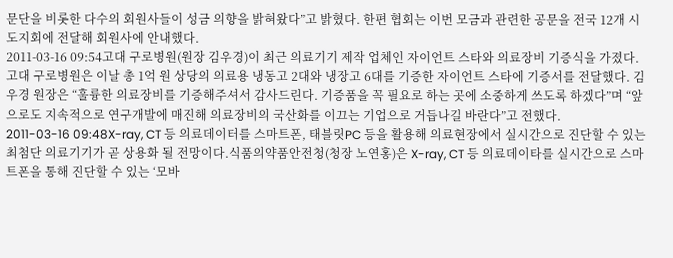문단을 비롯한 다수의 회원사들이 성금 의향을 밝혀왔다”고 밝혔다. 한편 협회는 이번 모금과 관련한 공문을 전국 12개 시도지회에 전달해 회원사에 안내했다.
2011-03-16 09:54고대 구로병원(원장 김우경)이 최근 의료기기 제작 업체인 자이언트 스타와 의료장비 기증식을 가졌다. 고대 구로병원은 이날 총 1억 원 상당의 의료용 냉동고 2대와 냉장고 6대를 기증한 자이언트 스타에 기증서를 전달했다. 김우경 원장은 “훌륭한 의료장비를 기증해주셔서 감사드린다. 기증품을 꼭 필요로 하는 곳에 소중하게 쓰도록 하겠다”며 “앞으로도 지속적으로 연구개발에 매진해 의료장비의 국산화를 이끄는 기업으로 거듭나길 바란다”고 전했다.
2011-03-16 09:48X-ray, CT 등 의료데이터를 스마트폰, 태블릿PC 등을 활용해 의료현장에서 실시간으로 진단할 수 있는 최첨단 의료기기가 곧 상용화 될 전망이다.식품의약품안전청(청장 노연홍)은 X-ray, CT 등 의료데이타를 실시간으로 스마트폰을 통해 진단할 수 있는 ‘모바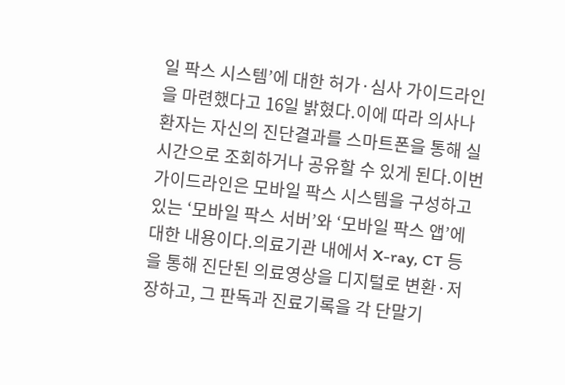일 팍스 시스템’에 대한 허가·심사 가이드라인을 마련했다고 16일 밝혔다.이에 따라 의사나 환자는 자신의 진단결과를 스마트폰을 통해 실시간으로 조회하거나 공유할 수 있게 된다.이번 가이드라인은 모바일 팍스 시스템을 구성하고 있는 ‘모바일 팍스 서버’와 ‘모바일 팍스 앱’에 대한 내용이다.의료기관 내에서 X-ray, CT 등을 통해 진단된 의료영상을 디지털로 변환·저장하고, 그 판독과 진료기록을 각 단말기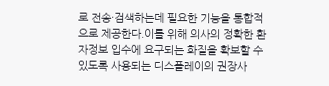로 전송·검색하는데 필요한 기능을 통합적으로 제공한다.이를 위해 의사의 정확한 환자정보 입수에 요구되는 화질을 확보할 수 있도록 사용되는 디스플레이의 권장사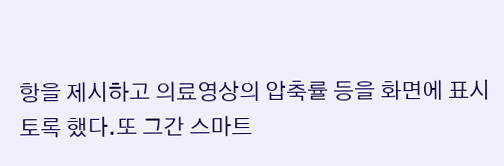항을 제시하고 의료영상의 압축률 등을 화면에 표시토록 했다.또 그간 스마트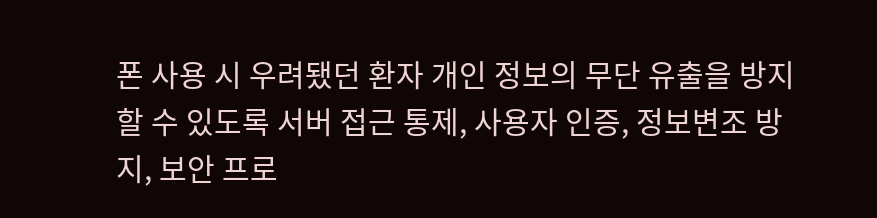폰 사용 시 우려됐던 환자 개인 정보의 무단 유출을 방지할 수 있도록 서버 접근 통제, 사용자 인증, 정보변조 방지, 보안 프로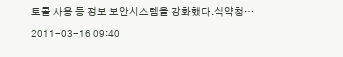토콜 사용 등 정보 보안시스템을 강화했다.식약청…
2011-03-16 09:40